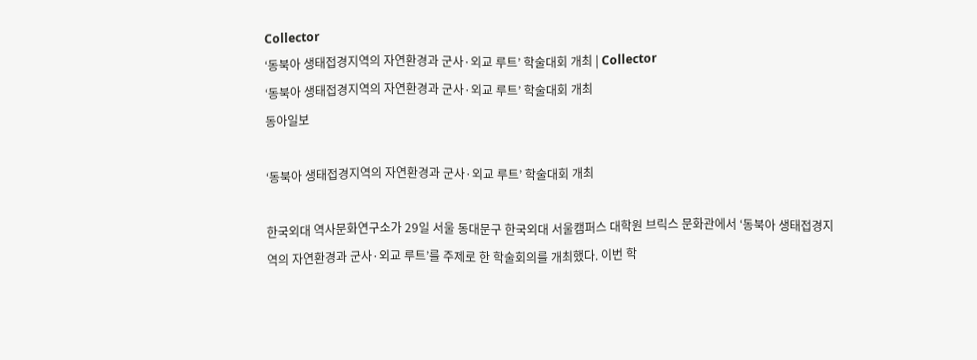Collector
‘동북아 생태접경지역의 자연환경과 군사·외교 루트’ 학술대회 개최 | Collector
‘동북아 생태접경지역의 자연환경과 군사·외교 루트’ 학술대회 개최
동아일보

‘동북아 생태접경지역의 자연환경과 군사·외교 루트’ 학술대회 개최

한국외대 역사문화연구소가 29일 서울 동대문구 한국외대 서울캠퍼스 대학원 브릭스 문화관에서 ‘동북아 생태접경지역의 자연환경과 군사·외교 루트’를 주제로 한 학술회의를 개최했다. 이번 학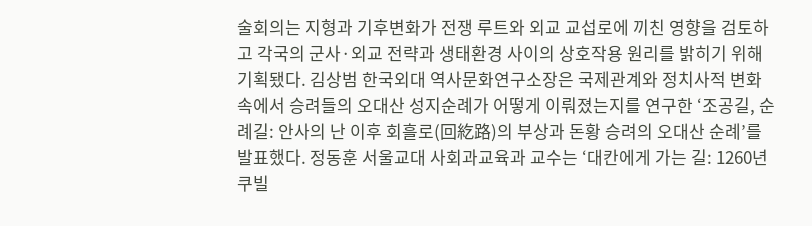술회의는 지형과 기후변화가 전쟁 루트와 외교 교섭로에 끼친 영향을 검토하고 각국의 군사·외교 전략과 생태환경 사이의 상호작용 원리를 밝히기 위해 기획됐다. 김상범 한국외대 역사문화연구소장은 국제관계와 정치사적 변화 속에서 승려들의 오대산 성지순례가 어떻게 이뤄졌는지를 연구한 ‘조공길, 순례길: 안사의 난 이후 회흘로(回紇路)의 부상과 돈황 승려의 오대산 순례’를 발표했다. 정동훈 서울교대 사회과교육과 교수는 ‘대칸에게 가는 길: 1260년 쿠빌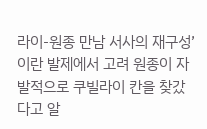라이-원종 만남 서사의 재구성’ 이란 발제에서 고려 원종이 자발적으로 쿠빌라이 칸을 찾갔다고 알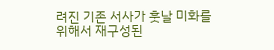려진 기존 서사가 훗날 미화를 위해서 재구성된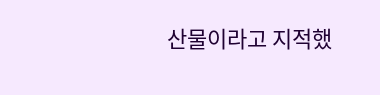산물이라고 지적했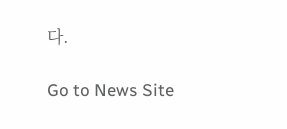다.

Go to News Site